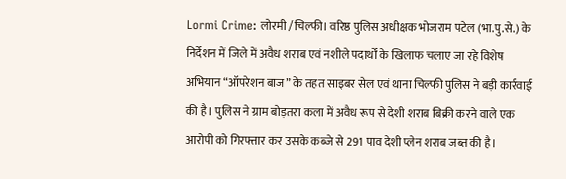Lormi Crime: लोरमी /चिल्फी। वरिष्ठ पुलिस अधीक्षक भोजराम पटेल (भा.पु.से.) के निर्देशन में जिले में अवैध शराब एवं नशीले पदार्थों के खिलाफ चलाए जा रहे विशेष अभियान “ऑपरेशन बाज” के तहत साइबर सेल एवं थाना चिल्फी पुलिस ने बड़ी कार्रवाई की है। पुलिस ने ग्राम बोड़तरा कला में अवैध रूप से देशी शराब बिक्री करने वाले एक आरोपी को गिरफ्तार कर उसके कब्जे से 291 पाव देशी प्लेन शराब जब्त की है।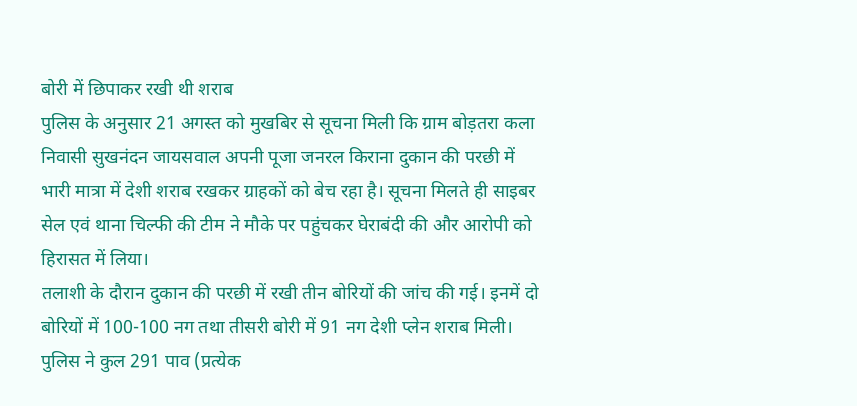बोरी में छिपाकर रखी थी शराब
पुलिस के अनुसार 21 अगस्त को मुखबिर से सूचना मिली कि ग्राम बोड़तरा कला निवासी सुखनंदन जायसवाल अपनी पूजा जनरल किराना दुकान की परछी में भारी मात्रा में देशी शराब रखकर ग्राहकों को बेच रहा है। सूचना मिलते ही साइबर सेल एवं थाना चिल्फी की टीम ने मौके पर पहुंचकर घेराबंदी की और आरोपी को हिरासत में लिया।
तलाशी के दौरान दुकान की परछी में रखी तीन बोरियों की जांच की गई। इनमें दो बोरियों में 100-100 नग तथा तीसरी बोरी में 91 नग देशी प्लेन शराब मिली। पुलिस ने कुल 291 पाव (प्रत्येक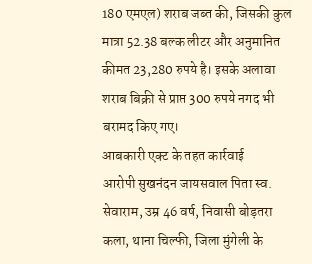180 एमएल) शराब जब्त की, जिसकी कुल मात्रा 52.38 बल्क लीटर और अनुमानित कीमत 23,280 रुपये है। इसके अलावा शराब बिक्री से प्राप्त 300 रुपये नगद भी बरामद किए गए।
आबकारी एक्ट के तहत कार्रवाई
आरोपी सुखनंदन जायसवाल पिता स्व. सेवाराम, उम्र 46 वर्ष, निवासी बोड़तरा कला, थाना चिल्फी, जिला मुंगेली के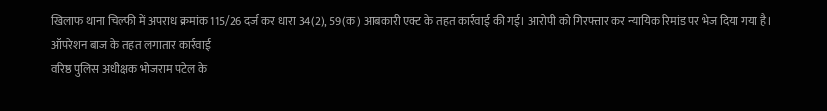खिलाफ थाना चिल्फी में अपराध क्रमांक 115/26 दर्ज कर धारा 34(2), 59(क) आबकारी एक्ट के तहत कार्रवाई की गई। आरोपी को गिरफ्तार कर न्यायिक रिमांड पर भेज दिया गया है।
ऑपरेशन बाज के तहत लगातार कार्रवाई
वरिष्ठ पुलिस अधीक्षक भोजराम पटेल के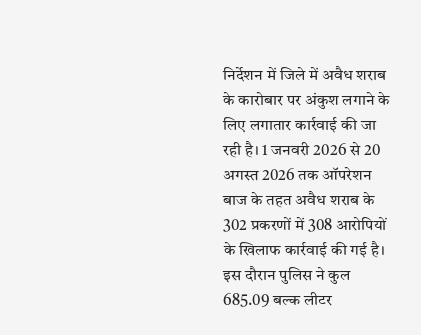निर्देशन में जिले में अवैध शराब के कारोबार पर अंकुश लगाने के लिए लगातार कार्रवाई की जा रही है। 1 जनवरी 2026 से 20 अगस्त 2026 तक ऑपरेशन बाज के तहत अवैध शराब के 302 प्रकरणों में 308 आरोपियों के खिलाफ कार्रवाई की गई है। इस दौरान पुलिस ने कुल 685.09 बल्क लीटर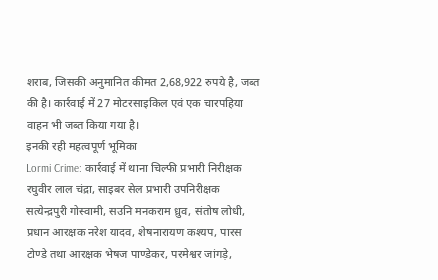शराब, जिसकी अनुमानित कीमत 2,68,922 रुपये है, जब्त की है। कार्रवाई में 27 मोटरसाइकिल एवं एक चारपहिया वाहन भी जब्त किया गया है।
इनकी रही महत्वपूर्ण भूमिका
Lormi Crime: कार्रवाई में थाना चिल्फी प्रभारी निरीक्षक रघुवीर लाल चंद्रा, साइबर सेल प्रभारी उपनिरीक्षक सत्येन्द्रपुरी गोस्वामी, सउनि मनकराम ध्रुव, संतोष लोधी, प्रधान आरक्षक नरेश यादव, शेषनारायण कश्यप, पारस टोण्डे तथा आरक्षक भेषज पाण्डेकर, परमेश्वर जांगड़े,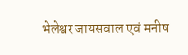भेलेश्वर जायसवाल एवं मनीष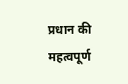प्रधान की महत्वपूर्ण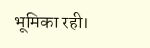भूमिका रही।